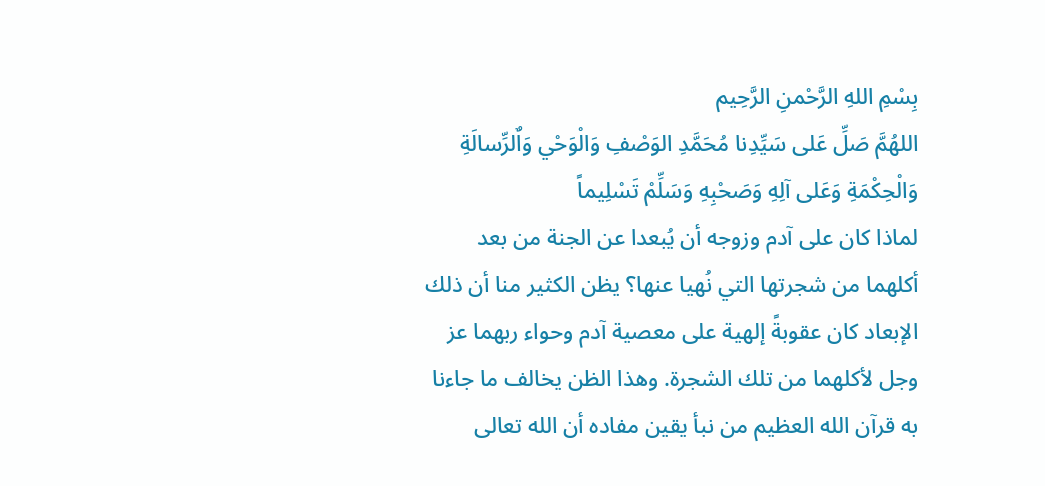بِسْمِ اللهِ الرَّحْمنِ الرَّحِيم
اللهُمَّ صَلِّ عَلى سَيِّدِنا مُحَمَّدِ الوَصْفِ وَالْوَحْي وَاٌلرِّسالَةِ وَالْحِكْمَةِ وَعَلى آلِهِ وَصَحْبِهِ وَسَلِّمْ تَسْلِيماً
لماذا كان على آدم وزوجه أن يُبعدا عن الجنة من بعد أكلهما من شجرتها التي نُهيا عنها؟ يظن الكثير منا أن ذلك الإبعاد كان عقوبةً إلهية على معصية آدم وحواء ربهما عز وجل لأكلهما من تلك الشجرة. وهذا الظن يخالف ما جاءنا به قرآن الله العظيم من نبأ يقين مفاده أن الله تعالى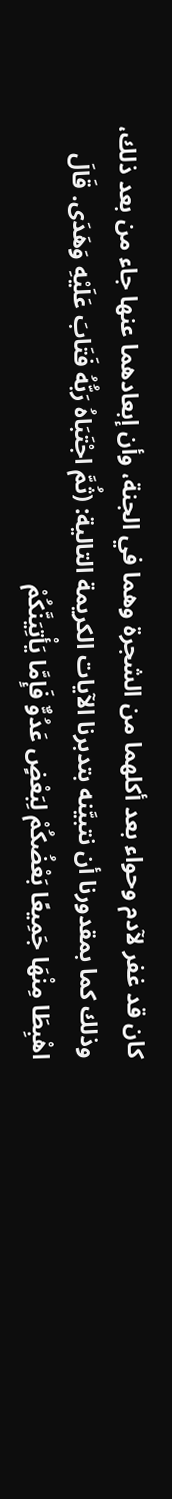كان قد غفر لآدم وحواء بعد أكلهما من الشجرة وهما في الجنة، وأن إبعادهما عنها جاء من بعد ذلك، وذلك كما بمقدورنا أن نتبيَّنه بتدبرنا الآيات الكريمة التالية: (ثُمَّ اجْتَبَاهُ رَبُّهُ فَتَابَ عَلَيْهِ وَهَدَى. قَالَ اهْبِطَا مِنْهَا جَمِيعًا بَعْضُكُمْ لِبَعْضٍ عَدُوٌّ فَإِمَّا يَأْتِيَنَّكُمْ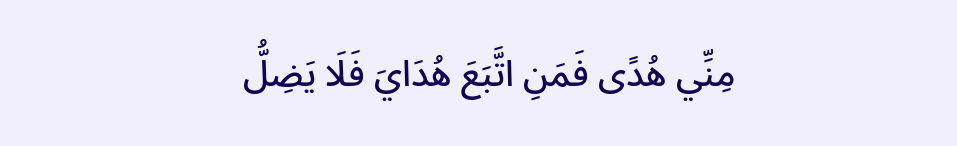مِنِّي هُدًى فَمَنِ اتَّبَعَ هُدَايَ فَلَا يَضِلُّ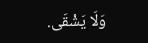وَلَا يَشْقَى.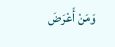وَمَنْ أَعْرَضَ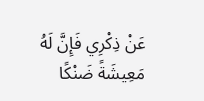عَنْ ذِكْرِي فَإِنَّ لَهُ مَعِيشَةً ضَنْكًا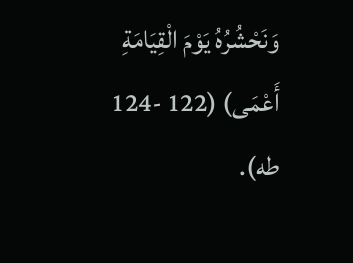وَنَحْشُرُهُ يَوْمَ الْقِيَامَةِ أَعْمَى) (122 -124 طه).